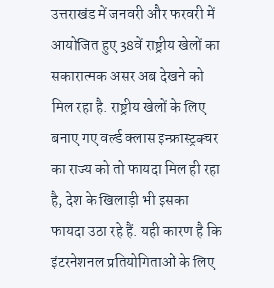उत्तराखंड में जनवरी और फरवरी में आयोजित हुए 38वें राष्ट्रीय खेलों का सकारात्मक असर अब देखने को मिल रहा है. राष्ट्रीय खेलों के लिए बनाए गए वर्ल्ड क्लास इन्फ्रास्ट्रक्चर का राज्य को तो फायदा मिल ही रहा है, देश के खिलाड़ी भी इसका फायदा उठा रहे हैं. यही कारण है कि इंटरनेशनल प्रतियोगिताओं के लिए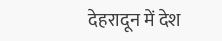देहरादून में देश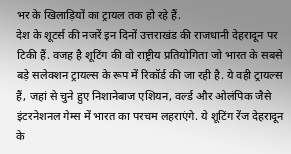भर के खिलाड़ियों का ट्रायल तक हो रहे हैं.
देश के शूटर्स की नजरें इन दिनों उत्तराखंड की राजधानी देहरादून पर टिकी हैं. वजह है शूटिंग की वो राष्ट्रीय प्रतियोगिता जो भारत के सबसे बड़े सलेक्शन ट्रायल्स के रूप में रिकॉर्ड की जा रही है. ये वही ट्रायल्स हैं, जहां से चुने हुए निशानेबाज एशियन, वर्ल्ड और ओलंपिक जैसे इंटरनेशनल गेम्स में भारत का परचम लहराएंगे. ये शूटिंग रेंज देहरादून के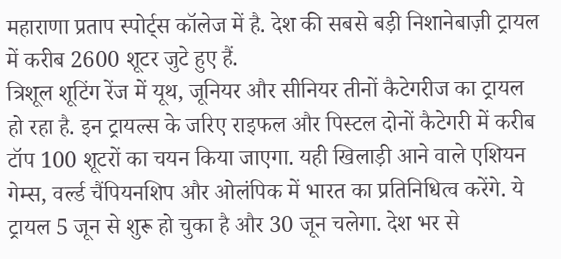महाराणा प्रताप स्पोर्ट्स कॉलेज में है. देश की सबसे बड़ी निशानेबाज़ी ट्रायल में करीब 2600 शूटर जुटे हुए हैं.
त्रिशूल शूटिंग रेंज में यूथ, जूनियर और सीनियर तीनों कैटेगरीज का ट्रायल हो रहा है. इन ट्रायल्स के जरिए राइफल और पिस्टल दोनों कैटेगरी में करीब टॉप 100 शूटरों का चयन किया जाएगा. यही खिलाड़ी आने वाले एशियन गेम्स, वर्ल्ड चैंपियनशिप और ओलंपिक में भारत का प्रतिनिधित्व करेंगे. ये ट्रायल 5 जून से शुरू हो चुका है और 30 जून चलेगा. देश भर से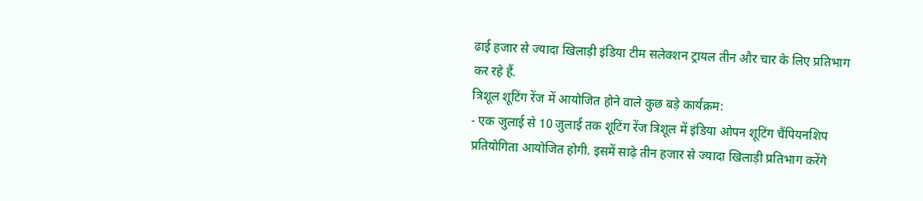ढाई हजार से ज्यादा खिलाड़ी इंडिया टीम सलेक्शन ट्रायल तीन और चार के लिए प्रतिभाग कर रहे हैं.
त्रिशूल शूटिंग रेंज में आयोजित होने वाले कुछ बड़े कार्यक्रम:
- एक जुलाई से 10 जुलाई तक शूटिंग रेंज त्रिशूल में इंडिया ओपन शूटिंग चैंपियनशिप प्रतियोगिता आयोजित होगी. इसमें साढ़े तीन हजार से ज्यादा खिलाड़ी प्रतिभाग करेंगे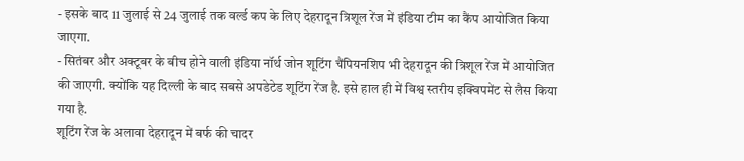- इसके बाद 11 जुलाई से 24 जुलाई तक वर्ल्ड कप के लिए देहरादून त्रिशूल रेंज में इंडिया टीम का कैंप आयोजित किया जाएगा.
- सितंबर और अक्टूबर के बीच होने वाली इंडिया नॉर्थ जोन शूटिंग चैंपियनशिप भी देहरादून की त्रिशूल रेंज में आयोजित की जाएगी. क्योंकि यह दिल्ली के बाद सबसे अपडेटेड शूटिंग रेंज है. इसे हाल ही में विश्व स्तरीय इक्विपमेंट से लैस किया गया है.
शूटिंग रेंज के अलावा देहरादून में बर्फ की चादर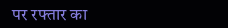पर रफ्तार का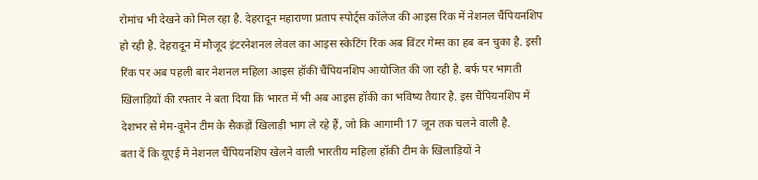रोमांच भी देखने को मिल रहा है. देहरादून महाराणा प्रताप स्पोर्ट्स कॉलेज की आइस रिंक में नेशनल चैंपियनशिप हो रही है. देहरादून में मौजूद इंटरनेशनल लेवल का आइस स्केटिंग रिंक अब विंटर गेम्स का हब बन चुका है. इसी रिंक पर अब पहली बार नेशनल महिला आइस हॉकी चैंपियनशिप आयोजित की जा रही है. बर्फ पर भागती खिलाड़ियों की रफ्तार ने बता दिया कि भारत में भी अब आइस हॉकी का भविष्य तैयार है. इस चैंपियनशिप में देशभर से मेम-वूमेन टीम के सैकड़ों खिलाड़ी भाग ले रहे हैं, जो कि आगामी 17 जून तक चलने वाली है.
बता दें कि यूएई में नेशनल चैंपियनशिप खेलने वाली भारतीय महिला हॉकी टीम के खिलाड़ियों ने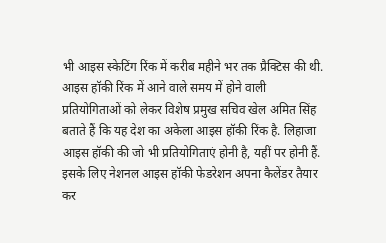भी आइस स्केटिंग रिंक में करीब महीने भर तक प्रैक्टिस की थी. आइस हॉकी रिंक में आने वाले समय में होने वाली प्रतियोगिताओं को लेकर विशेष प्रमुख सचिव खेल अमित सिंह बताते हैं कि यह देश का अकेला आइस हॉकी रिंक है. लिहाजा आइस हॉकी की जो भी प्रतियोगिताएं होनी है, यहीं पर होनी हैं. इसके लिए नेशनल आइस हॉकी फेडरेशन अपना कैलेंडर तैयार कर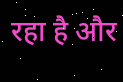रहा है और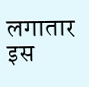लगातार इस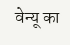वेन्यू का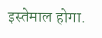इस्तेमाल होगा.